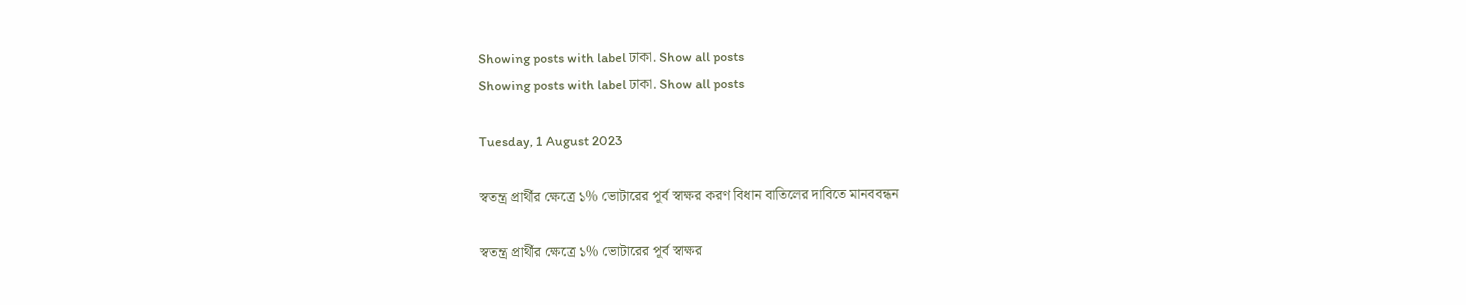Showing posts with label ঢাকা. Show all posts
Showing posts with label ঢাকা. Show all posts

Tuesday, 1 August 2023

স্বতন্ত্র প্রার্থীর ক্ষেত্রে ১% ভোটারের পূর্ব স্বাক্ষর করণ বিধান বাতিলের দাবিতে মানববন্ধন

স্বতন্ত্র প্রার্থীর ক্ষেত্রে ১% ভোটারের পূর্ব স্বাক্ষর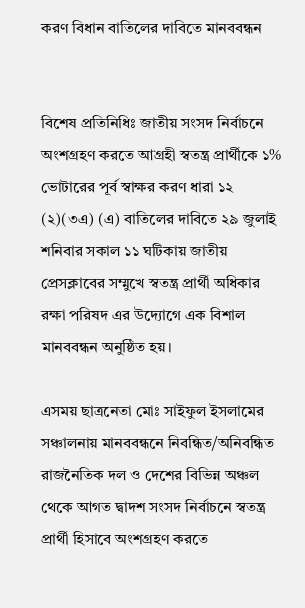করণ বিধান বাতিলের দাবিতে মানববন্ধন


বিশেষ প্রতিনিধিঃ জাতীয় সংসদ নির্বাচনে অংশগ্রহণ করতে আগ্রহী স্বতন্ত্র প্রার্থীকে ১% ভোটারের পূর্ব স্বাক্ষর করণ ধারা ১২ (২)(৩এ) (এ) বাতিলের দাবিতে ২৯ জুলাই শনিবার সকাল ১১ ঘটিকায় জাতীয় প্রেসক্লাবের সম্মুখে স্বতন্ত্র প্রার্থী অধিকার রক্ষা পরিষদ এর উদ্যোগে এক বিশাল মানববন্ধন অনুষ্ঠিত হয়।

এসময় ছাত্রনেতা মোঃ সাইফুল ইসলামের সঞ্চালনায় মানববন্ধনে নিবন্ধিত/অনিবন্ধিত রাজনৈতিক দল ও দেশের বিভিন্ন অঞ্চল থেকে আগত দ্বাদশ সংসদ নির্বাচনে স্বতন্ত্র প্রার্থী হিসাবে অংশগ্রহণ করতে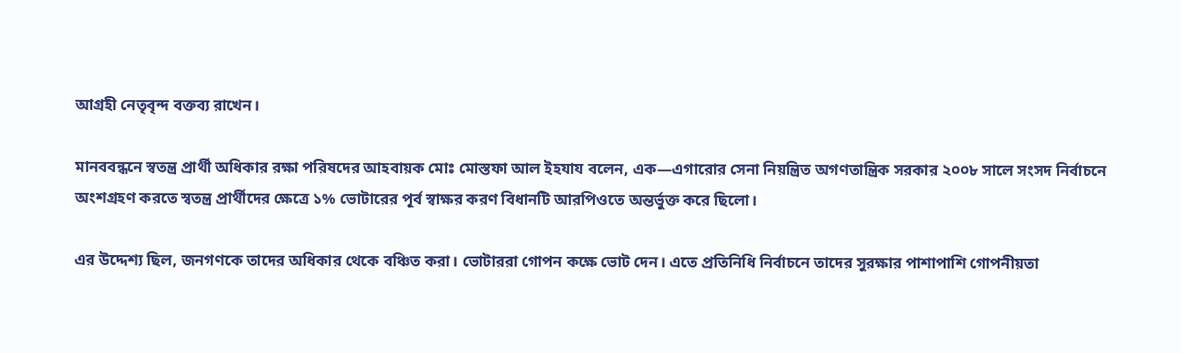আগ্রহী নেতৃবৃন্দ বক্তব্য রাখেন।

মানববন্ধনে স্বতন্ত্র প্রার্থী অধিকার রক্ষা পরিষদের আহবায়ক মোঃ মোস্তফা আল ইহযায বলেন, এক—এগারোর সেনা নিয়ন্ত্রিত অগণতান্ত্রিক সরকার ২০০৮ সালে সংসদ নির্বাচনে অংশগ্রহণ করতে স্বতন্ত্র প্রার্থীদের ক্ষেত্রে ১% ভোটারের পূর্ব স্বাক্ষর করণ বিধানটি আরপিওতে অন্তর্ভুক্ত করে ছিলো।

এর উদ্দেশ্য ছিল, জনগণকে তাদের অধিকার থেকে বঞ্চিত করা। ভোটাররা গোপন কক্ষে ভোট দেন। এতে প্রতিনিধি নির্বাচনে তাদের সুরক্ষার পাশাপাশি গোপনীয়তা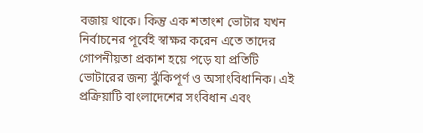বজায় থাকে। কিন্তু এক শতাংশ ভোটার যখন নির্বাচনের পূর্বেই স্বাক্ষর করেন এতে তাদের গোপনীয়তা প্রকাশ হয়ে পড়ে যা প্রতিটি ভোটারের জন্য ঝুঁকিপূর্ণ ও অসাংবিধানিক। এই প্রক্রিয়াটি বাংলাদেশের সংবিধান এবং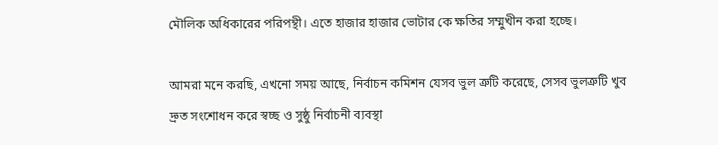মৌলিক অধিকারের পরিপন্থী। এতে হাজার হাজার ভোটার কে ক্ষতির সম্মুখীন করা হচ্ছে।

আমরা মনে করছি, এখনো সময় আছে, নির্বাচন কমিশন যেসব ভুল ত্রুটি করেছে, সেসব ভুলত্রুটি খুব দ্রুত সংশোধন করে স্বচ্ছ ও সুষ্ঠু নির্বাচনী ব্যবস্থা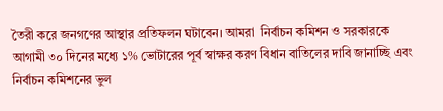তৈরী করে জনগণের আস্থার প্রতিফলন ঘটাবেন। আমরা  নির্বাচন কমিশন ও সরকারকে আগামী ৩০ দিনের মধ্যে ১% ভোটারের পূর্ব স্বাক্ষর করণ বিধান বাতিলের দাবি জানাচ্ছি এবং নির্বাচন কমিশনের ভুল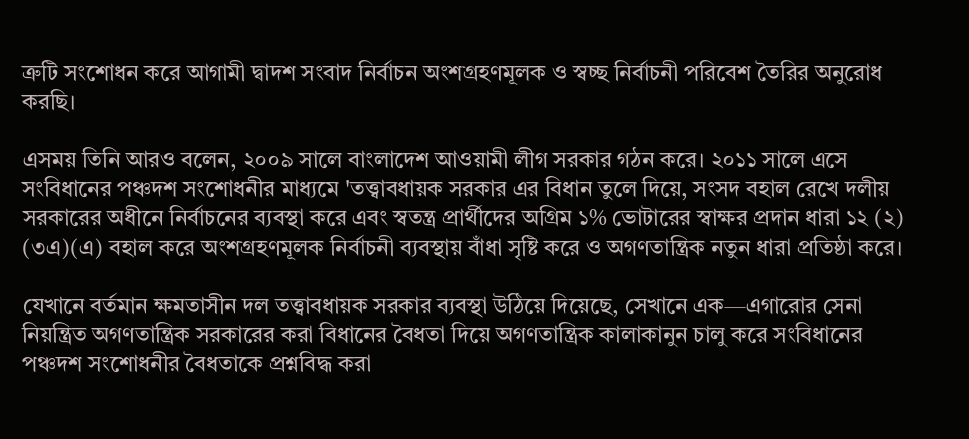ত্রুটি সংশোধন করে আগামী দ্বাদশ সংবাদ নির্বাচন অংশগ্রহণমূলক ও স্বচ্ছ নির্বাচনী পরিবেশ তৈরির অনুরোধ করছি।

এসময় তিনি আরও বলেন, ২০০৯ সালে বাংলাদেশ আওয়ামী লীগ সরকার গঠন করে। ২০১১ সালে এসে সংবিধানের পঞ্চদশ সংশোধনীর মাধ্যমে 'তত্ত্বাবধায়ক সরকার এর বিধান তুলে দিয়ে, সংসদ বহাল রেখে দলীয় সরকারের অধীনে নির্বাচনের ব্যবস্থা করে এবং স্বতন্ত্র প্রার্থীদের অগ্রিম ১% ভোটারের স্বাক্ষর প্রদান ধারা ১২ (২) (৩এ)(এ) বহাল করে অংশগ্রহণমূলক নির্বাচনী ব্যবস্থায় বাঁধা সৃষ্টি করে ও অগণতান্ত্রিক নতুন ধারা প্রতিষ্ঠা করে।

যেখানে বর্তমান ক্ষমতাসীন দল তত্ত্বাবধায়ক সরকার ব্যবস্থা উঠিয়ে দিয়েছে, সেখানে এক—এগারোর সেনা নিয়ন্ত্রিত অগণতান্ত্রিক সরকারের করা বিধানের বৈধতা দিয়ে অগণতান্ত্রিক কালাকানুন চালু করে সংবিধানের পঞ্চদশ সংশোধনীর বৈধতাকে প্রশ্নবিদ্ধ করা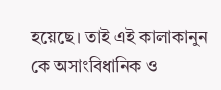হয়েছে। তাই এই কালাকানুন কে অসাংবিধানিক ও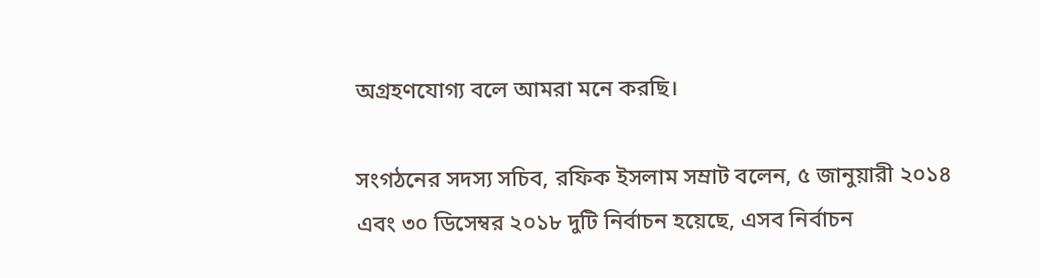অগ্রহণযোগ্য বলে আমরা মনে করছি।

সংগঠনের সদস্য সচিব, রফিক ইসলাম সম্রাট বলেন, ৫ জানুয়ারী ২০১৪ এবং ৩০ ডিসেম্বর ২০১৮ দুটি নির্বাচন হয়েছে, এসব নির্বাচন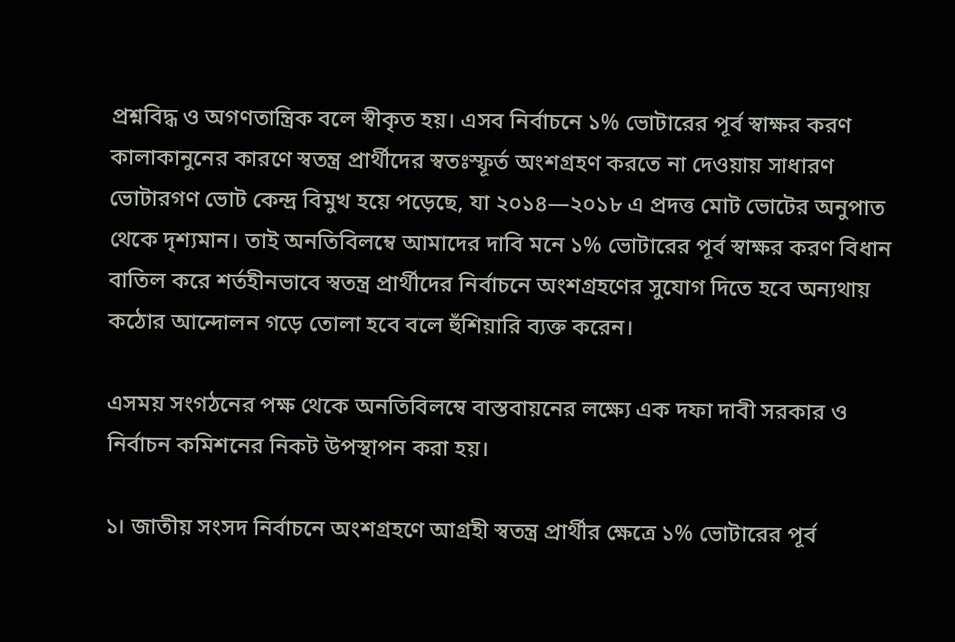প্রশ্নবিদ্ধ ও অগণতান্ত্রিক বলে স্বীকৃত হয়। এসব নির্বাচনে ১% ভোটারের পূর্ব স্বাক্ষর করণ কালাকানুনের কারণে স্বতন্ত্র প্রার্থীদের স্বতঃস্ফূর্ত অংশগ্রহণ করতে না দেওয়ায় সাধারণ ভোটারগণ ভোট কেন্দ্র বিমুখ হয়ে পড়েছে, যা ২০১৪—২০১৮ এ প্রদত্ত মোট ভোটের অনুপাত থেকে দৃশ্যমান। তাই অনতিবিলম্বে আমাদের দাবি মনে ১% ভোটারের পূর্ব স্বাক্ষর করণ বিধান বাতিল করে শর্তহীনভাবে স্বতন্ত্র প্রার্থীদের নির্বাচনে অংশগ্রহণের সুযোগ দিতে হবে অন্যথায় কঠোর আন্দোলন গড়ে তোলা হবে বলে হুঁশিয়ারি ব্যক্ত করেন।

এসময় সংগঠনের পক্ষ থেকে অনতিবিলম্বে বাস্তবায়নের লক্ষ্যে এক দফা দাবী সরকার ও নির্বাচন কমিশনের নিকট উপস্থাপন করা হয়।

১। জাতীয় সংসদ নির্বাচনে অংশগ্রহণে আগ্রহী স্বতন্ত্র প্রার্থীর ক্ষেত্রে ১% ভোটারের পূর্ব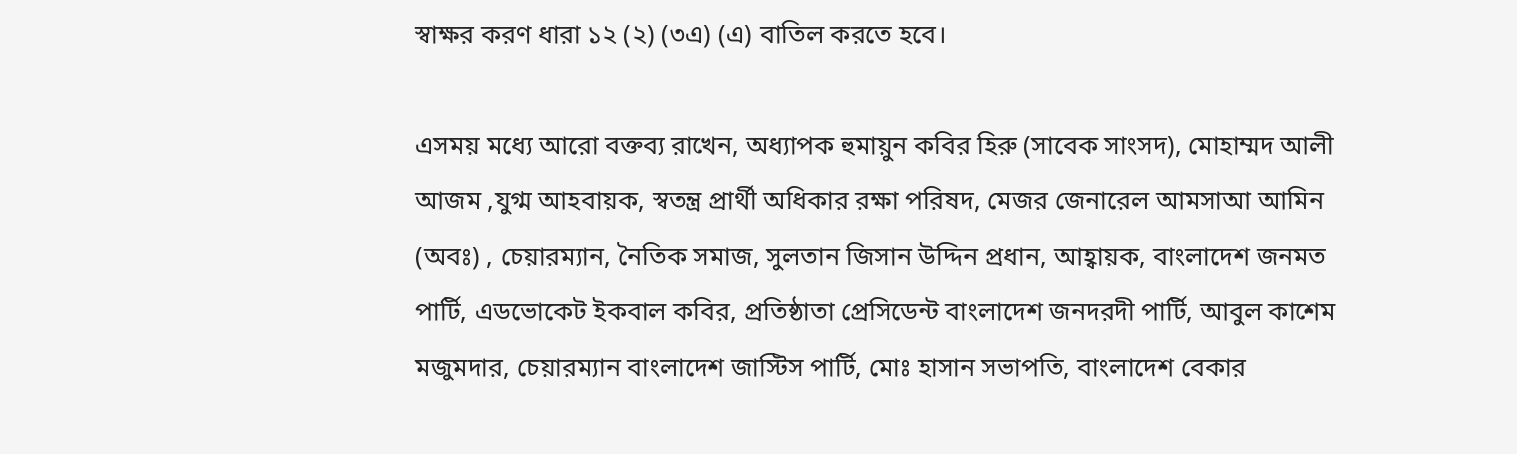স্বাক্ষর করণ ধারা ১২ (২) (৩এ) (এ) বাতিল করতে হবে।

এসময় মধ্যে আরো বক্তব্য রাখেন, অধ্যাপক হুমায়ুন কবির হিরু (সাবেক সাংসদ), মোহাম্মদ আলী আজম ,যুগ্ম আহবায়ক, স্বতন্ত্র প্রার্থী অধিকার রক্ষা পরিষদ, মেজর জেনারেল আমসাআ আমিন (অবঃ) , চেয়ারম্যান, নৈতিক সমাজ, সুলতান জিসান উদ্দিন প্রধান, আহ্বায়ক, বাংলাদেশ জনমত পার্টি, এডভোকেট ইকবাল কবির, প্রতিষ্ঠাতা প্রেসিডেন্ট বাংলাদেশ জনদরদী পার্টি, আবুল কাশেম মজুমদার, চেয়ারম্যান বাংলাদেশ জাস্টিস পার্টি, মোঃ হাসান সভাপতি, বাংলাদেশ বেকার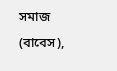সমাজ (বাবেস),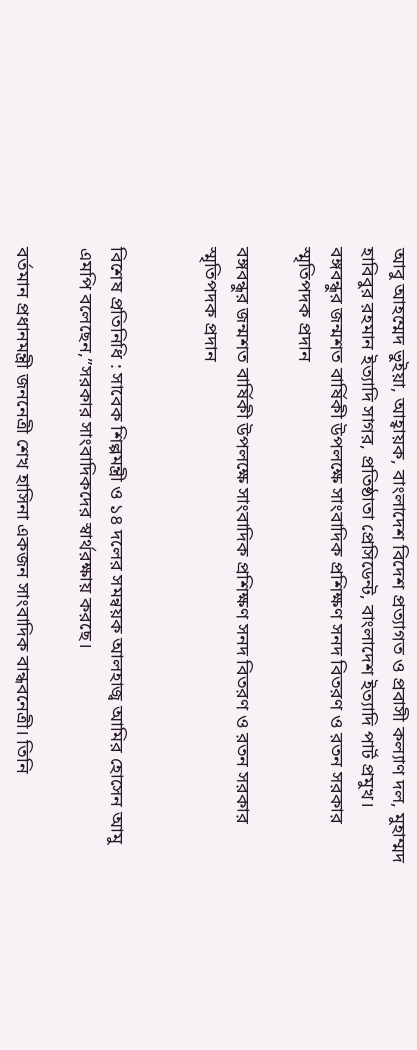আবু আহম্মেদ ভুইয়া, আহ্বায়ক, বাংলাদেশ বিদেশ প্রত্যাগত ও প্রবাসী কল্যাণ দল, মুহাম্মদ হাবিবুর রহমান ইত্যাদি সাগর, প্রতিষ্ঠাতা প্রেসিডেন্ট, বাংলাদেশ ইত্যাদি পার্ট প্রমুখ।
বঙ্গবন্ধুর জন্মশত বার্ষিকী উপলক্ষে সাংবাদিক প্রশিক্ষণ সনদ বিতরণ ও রতন সরকার স্মৃতিপদক প্রদান

বঙ্গবন্ধুর জন্মশত বার্ষিকী উপলক্ষে সাংবাদিক প্রশিক্ষণ সনদ বিতরণ ও রতন সরকার স্মৃতিপদক প্রদান


বিশেষ প্রতিনিধি : সাবেক শিল্পমন্ত্রী ও ১৪ দলের সমন্বয়ক আলহাজ্ব আমির হোসেন আমু এমপি বলেছেন,”সরকার সাংবাদিকদের স্বার্থরক্ষায় করছে।

বর্তমান প্রধানমন্ত্রী জননেত্রী শেখ হাসিনা একজন সাংবাদিক বান্ধবনেত্রী। তিনি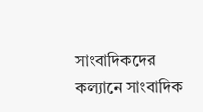সাংবাদিকদের কল্যানে সাংবাদিক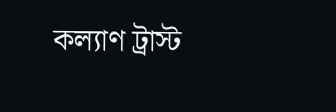কল্যাণ ট্রাস্ট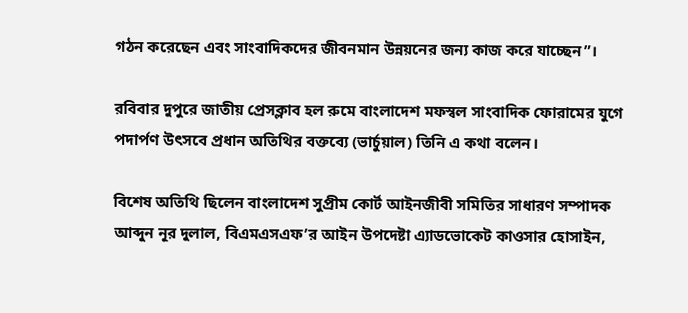গঠন করেছেন এবং সাংবাদিকদের জীবনমান উন্নয়নের জন্য কাজ করে যাচ্ছেন”।

রবিবার দুপুরে জাতীয় প্রেসক্লাব হল রুমে বাংলাদেশ মফস্বল সাংবাদিক ফোরামের যুগে পদার্পণ উৎসবে প্রধান অতিথির বক্তব্যে (ভার্চুয়াল) তিনি এ কথা বলেন।

বিশেষ অতিথি ছিলেন বাংলাদেশ সুপ্রীম কোর্ট আইনজীবী সমিতির সাধারণ সম্পাদক আব্দুন নূর দুলাল, বিএমএসএফ’র আইন উপদেষ্টা এ্যাডভোকেট কাওসার হোসাইন,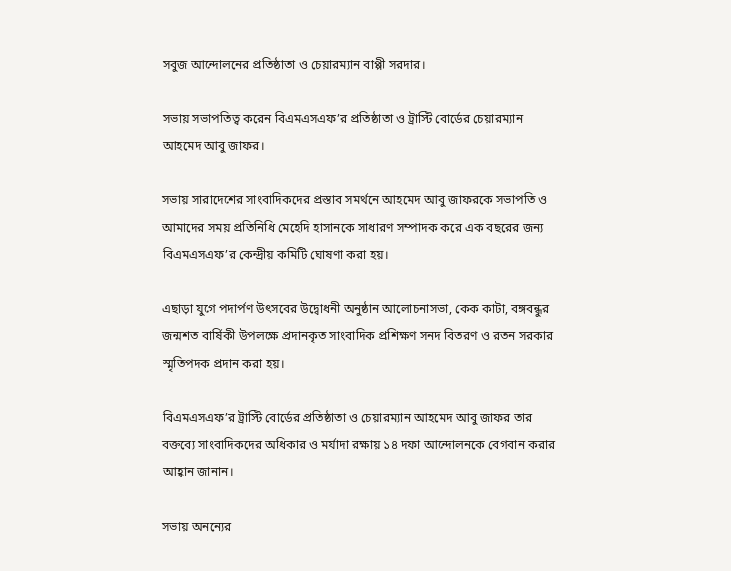সবুজ আন্দোলনের প্রতিষ্ঠাতা ও চেয়ারম্যান বাপ্পী সরদার।

সভায় সভাপতিত্ব করেন বিএমএসএফ’র প্রতিষ্ঠাতা ও ট্রাস্টি বোর্ডের চেয়ারম্যান আহমেদ আবু জাফর।

সভায় সারাদেশের সাংবাদিকদের প্রস্তাব সমর্থনে আহমেদ আবু জাফরকে সভাপতি ও আমাদের সময় প্রতিনিধি মেহেদি হাসানকে সাধারণ সম্পাদক করে এক বছরের জন্য বিএমএসএফ’র কেন্দ্রীয় কমিটি ঘোষণা করা হয়।

এছাড়া যুগে পদার্পণ উৎসবের উদ্বোধনী অনুষ্ঠান আলোচনাসভা, কেক কাটা, বঙ্গবন্ধুর জন্মশত বার্ষিকী উপলক্ষে প্রদানকৃত সাংবাদিক প্রশিক্ষণ সনদ বিতরণ ও রতন সরকার স্মৃতিপদক প্রদান করা হয়।

বিএমএসএফ’র ট্রাস্টি বোর্ডের প্রতিষ্ঠাতা ও চেয়ারম্যান আহমেদ আবু জাফর তার বক্তব্যে সাংবাদিকদের অধিকার ও মর্যাদা রক্ষায় ১৪ দফা আন্দোলনকে বেগবান করার আহ্বান জানান।

সভায় অনন্যের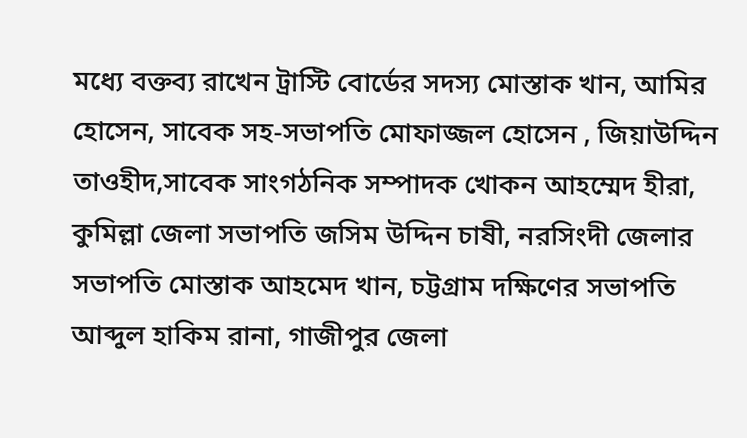মধ্যে বক্তব্য রাখেন ট্রাস্টি বোর্ডের সদস্য মোস্তাক খান, আমির হোসেন, সাবেক সহ-সভাপতি মোফাজ্জল হোসেন , জিয়াউদ্দিন তাওহীদ,সাবেক সাংগঠনিক সম্পাদক খোকন আহম্মেদ হীরা, কুমিল্লা জেলা সভাপতি জসিম উদ্দিন চাষী, নরসিংদী জেলার সভাপতি মোস্তাক আহমেদ খান, চট্টগ্রাম দক্ষিণের সভাপতি আব্দুল হাকিম রানা, গাজীপুর জেলা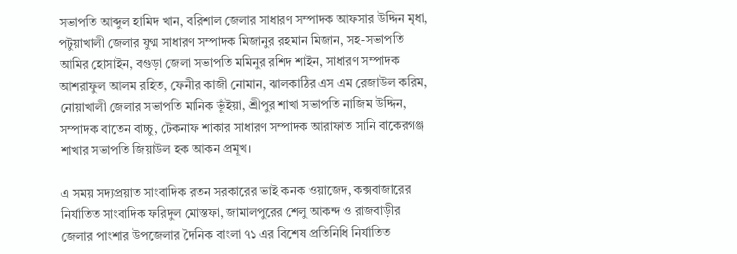সভাপতি আব্দুল হামিদ খান, বরিশাল জেলার সাধারণ সম্পাদক আফসার উদ্দিন মৃধা, পটুয়াখালী জেলার যুগ্ম সাধারণ সম্পাদক মিজানুর রহমান মিজান, সহ-সভাপতি আমির হোসাইন, বগুড়া জেলা সভাপতি মমিনুর রশিদ শাইন, সাধারণ সম্পাদক আশরাফুল আলম রহিত, ফেনীর কাজী নোমান, ঝালকাঠির এস এম রেজাউল করিম, নোয়াখালী জেলার সভাপতি মানিক ভূঁইয়া, শ্রীপুর শাখা সভাপতি নাজিম উদ্দিন, সম্পাদক বাতেন বাচ্চু, টেকনাফ শাকার সাধারণ সম্পাদক আরাফাত সানি বাকেরগঞ্জ শাখার সভাপতি জিয়াউল হক আকন প্রমূখ।

এ সময় সদ্যপ্রয়াত সাংবাদিক রতন সরকারের ভাই কনক ওয়াজেদ, কক্সবাজারের নির্যাতিত সাংবাদিক ফরিদুল মোস্তফা, জামালপুরের শেলু আকন্দ ও রাজবাড়ীর জেলার পাংশার উপজেলার দৈনিক বাংলা ৭১ এর বিশেষ প্রতিনিধি নির্যাতিত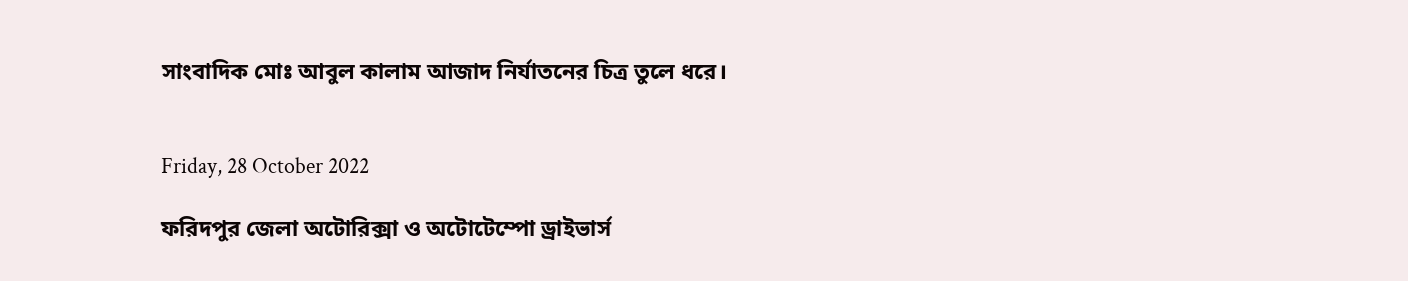সাংবাদিক মোঃ আবুল কালাম আজাদ নির্যাতনের চিত্র তুলে ধরে।


Friday, 28 October 2022

ফরিদপুর জেলা অটোরিক্সা ও অটোটেম্পো ড্রাইভার্স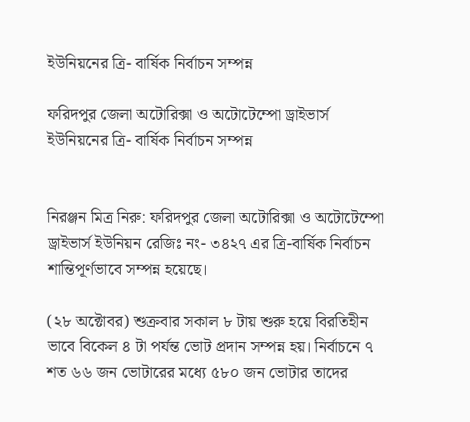ইউনিয়নের ত্রি- বার্ষিক নির্বাচন সম্পন্ন

ফরিদপুর জেলা অটোরিক্সা ও অটোটেম্পো ড্রাইভার্স ইউনিয়নের ত্রি- বার্ষিক নির্বাচন সম্পন্ন


নিরঞ্জন মিত্র নিরু: ফরিদপুর জেলা অটোরিক্সা ও অটোটেম্পো ড্রাইভার্স ইউনিয়ন রেজিঃ নং- ৩৪২৭ এর ত্রি-বার্ষিক নির্বাচন শান্তিপূর্ণভাবে সম্পন্ন হয়েছে।

(২৮ অক্টোবর) শুক্রবার সকাল ৮ টায় শুরু হয়ে বিরতিহীন ভাবে বিকেল ৪ টা পর্যন্ত ভোট প্রদান সম্পন্ন হয়। নির্বাচনে ৭ শত ৬৬ জন ভোটারের মধ্যে ৫৮০ জন ভোটার তাদের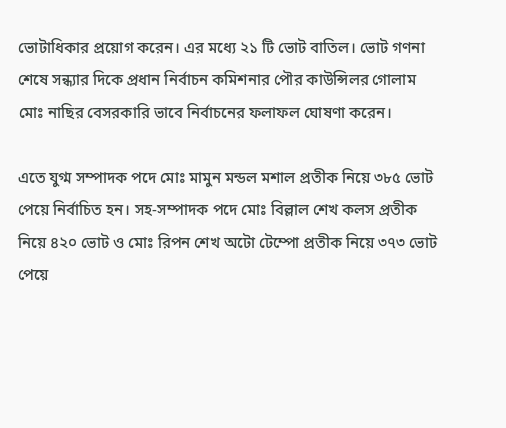ভোটাধিকার প্রয়োগ করেন। এর মধ্যে ২১ টি ভোট বাতিল। ভোট গণনা শেষে সন্ধ্যার দিকে প্রধান নির্বাচন কমিশনার পৌর কাউন্সিলর গোলাম মোঃ নাছির বেসরকারি ভাবে নির্বাচনের ফলাফল ঘোষণা করেন।

এতে যুগ্ম সম্পাদক পদে মোঃ মামুন মন্ডল মশাল প্রতীক নিয়ে ৩৮৫ ভোট পেয়ে নির্বাচিত হন। সহ-সম্পাদক পদে মোঃ বিল্লাল শেখ কলস প্রতীক নিয়ে ৪২০ ভোট ও মোঃ রিপন শেখ অটো টেম্পো প্রতীক নিয়ে ৩৭৩ ভোট পেয়ে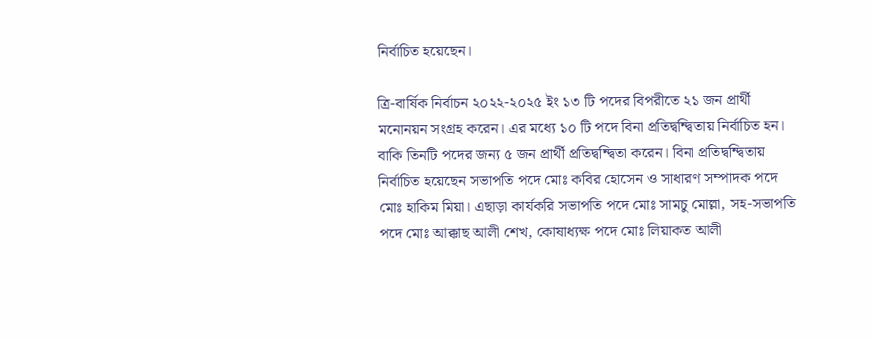নির্বাচিত হয়েছেন।

ত্রি-বার্ষিক নির্বাচন ২০২২-২০২৫ ইং ১৩ টি পদের বিপরীতে ২১ জন প্রার্থী মনোনয়ন সংগ্রহ করেন। এর মধ্যে ১০ টি পদে বিনা প্রতিদ্বন্দ্বিতায় নির্বাচিত হন। বাকি তিনটি পদের জন্য ৫ জন প্রার্থী প্রতিদ্বন্দ্বিতা করেন। বিনা প্রতিদ্বন্দ্বিতায় নির্বাচিত হয়েছেন সভাপতি পদে মোঃ কবির হোসেন ও সাধারণ সম্পাদক পদে মোঃ হাকিম মিয়া। এছাড়া কার্যকরি সভাপতি পদে মোঃ সামচু মোল্লা, সহ-সভাপতি পদে মোঃ আক্কাছ আলী শেখ, কোষাধ্যক্ষ পদে মোঃ লিয়াকত আলী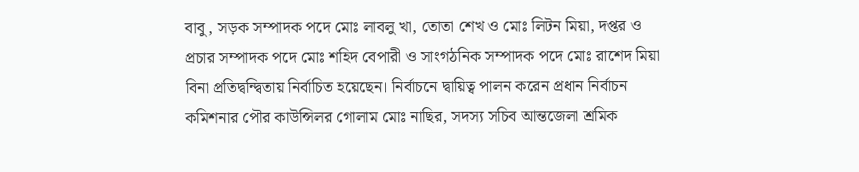বাবু, সড়ক সম্পাদক পদে মোঃ লাবলু খা, তোতা শেখ ও মোঃ লিটন মিয়া, দপ্তর ও প্রচার সম্পাদক পদে মোঃ শহিদ বেপারী ও সাংগঠনিক সম্পাদক পদে মোঃ রাশেদ মিয়া বিনা প্রতিদ্বন্দ্বিতায় নির্বাচিত হয়েছেন। নির্বাচনে দ্বায়িত্ব পালন করেন প্রধান নির্বাচন কমিশনার পৌর কাউন্সিলর গোলাম মোঃ নাছির, সদস্য সচিব আন্তজেলা শ্রমিক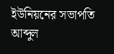ইউনিয়নের সভাপতি আব্দুল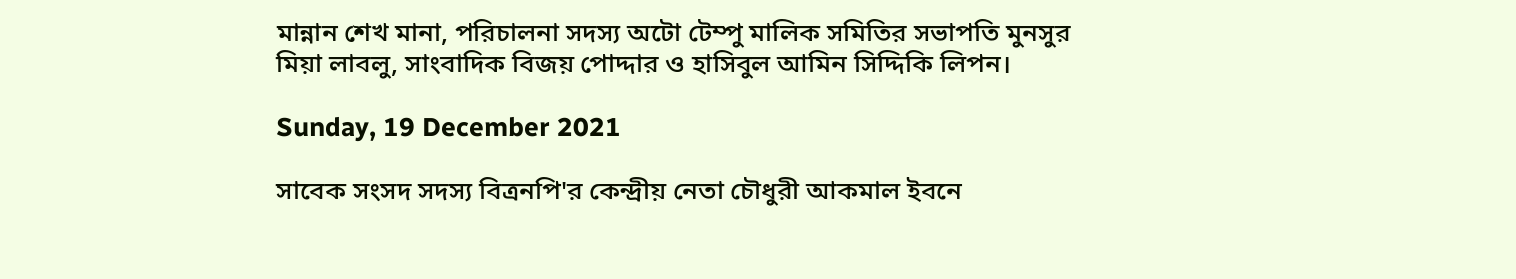মান্নান শেখ মানা, পরিচালনা সদস্য অটো টেম্পু মালিক সমিতির সভাপতি মুনসুর মিয়া লাবলু, সাংবাদিক বিজয় পোদ্দার ও হাসিবুল আমিন সিদ্দিকি লিপন।

Sunday, 19 December 2021

সাবেক সংসদ সদস্য বিত্রনপি'র কেন্দ্রীয় নেতা চৌধুরী আকমাল ইবনে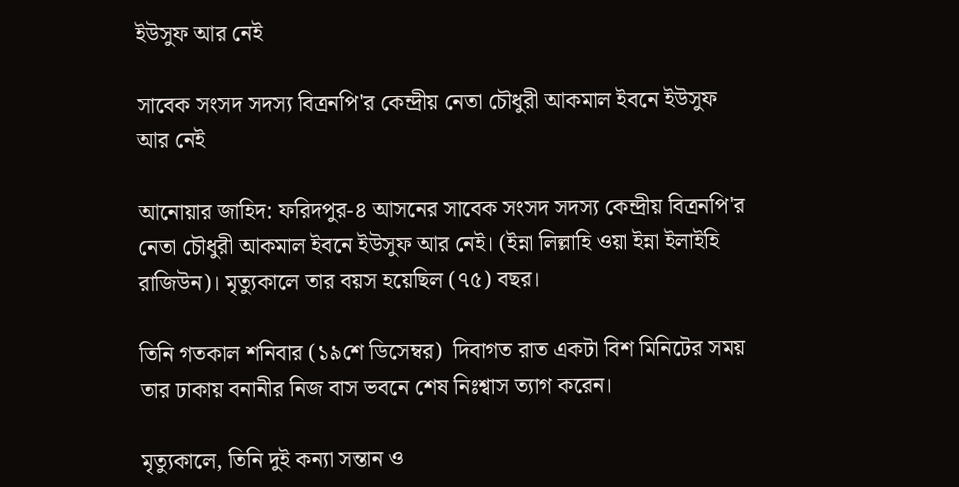ইউসুফ আর নেই

সাবেক সংসদ সদস্য বিত্রনপি'র কেন্দ্রীয় নেতা চৌধুরী আকমাল ইবনে ইউসুফ আর নেই

আনোয়ার জাহিদ: ফরিদপুর-৪ আসনের সাবেক সংসদ সদস্য কেন্দ্রীয় বিত্রনপি'র নেতা চৌধুরী আকমাল ইবনে ইউসুফ আর নেই। (ইন্না লিল্লাহি ওয়া ইন্না ইলাইহি রাজিউন)। মৃত্যুকালে তার বয়স হয়েছিল (৭৫) বছর।

তিনি গতকাল শনিবার (১৯শে ডিসেম্বর)  দিবাগত রাত একটা বিশ মিনিটের সময় তার ঢাকায় বনানীর নিজ বাস ভবনে শেষ নিঃশ্বাস ত্যাগ করেন।

মৃত্যুকালে, তিনি দুই কন্যা সন্তান ও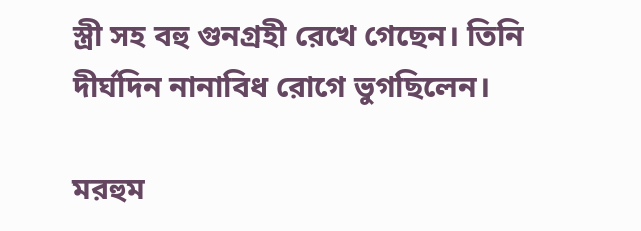স্ত্রী সহ বহু গুনগ্রহী রেখে গেছেন। তিনি দীর্ঘদিন নানাবিধ রোগে ভুগছিলেন।

মরহুম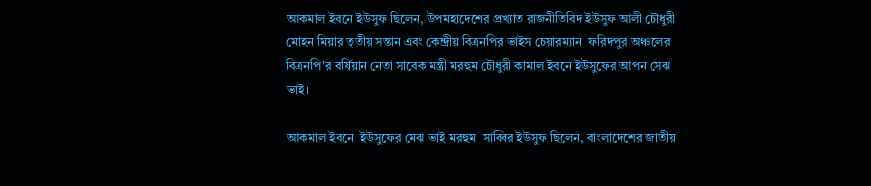আকমাল ইবনে ইউসুফ ছিলেন, উপমহাদেশের প্রখ্যাত রাজনীতিবিদ ইউসুফ আলী চৌধুরী মোহন মিয়ার তৃতীয় সন্তান এবং কেন্দ্রীয় বিত্রনপির ভাইস চেয়ারম্যান  ফরিদপুর অঞ্চলের বিত্রনপি'র বর্ষিয়ান নেতা সাবেক মন্ত্রী মরহুম চৌধুরী কামাল ইবনে ইউসুফের আপন সেঝ ভাই।

আকমাল ইবনে  ইউসুফের মেঝ ভাই মরহুম  সাব্বির ইউসুফ ছিলেন, বাংলাদেশের জাতীয়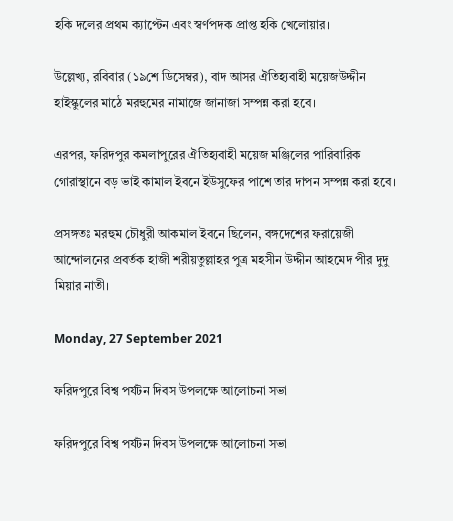হকি দলের প্রথম ক্যাপ্টেন এবং স্বর্ণপদক প্রাপ্ত হকি খেলোয়ার।

উল্লেখ্য, রবিবার (১৯শে ডিসেম্বর), বাদ আসর ঐতিহ্যবাহী ময়েজউদ্দীন হাইস্কুলের মাঠে মরহুমের নামাজে জানাজা সম্পন্ন করা হবে।

এরপর, ফরিদপুর কমলাপুরের ঐতিহ্যবাহী ময়েজ মঞ্জিলের পারিবারিক গোরাস্থানে বড় ভাই কামাল ইবনে ইউসুফের পাশে তার দাপন সম্পন্ন করা হবে।

প্রসঙ্গতঃ মরহুম চৌধুরী আকমাল ইবনে ছিলেন, বঙ্গদেশের ফরায়েজী আন্দোলনের প্রবর্তক হাজী শরীয়তুল্লাহর পুত্র মহসীন উদ্দীন আহমেদ পীর দুদু মিয়ার নাতী।

Monday, 27 September 2021

ফরিদপুরে বিশ্ব পর্যটন দিবস উপলক্ষে আলোচনা সভা

ফরিদপুরে বিশ্ব পর্যটন দিবস উপলক্ষে আলোচনা সভা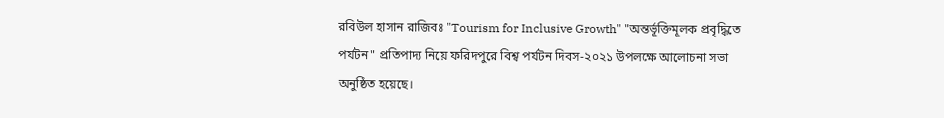রবিউল হাসান রাজিবঃ "Tourism for Inclusive Growth" "অন্তর্ভূক্তিমূলক প্রবৃদ্ধিতে পর্যটন" প্রতিপাদ্য নিয়ে ফরিদপুরে বিশ্ব পর্যটন দিবস-২০২১ উপলক্ষে আলোচনা সভা অনুষ্ঠিত হয়েছে।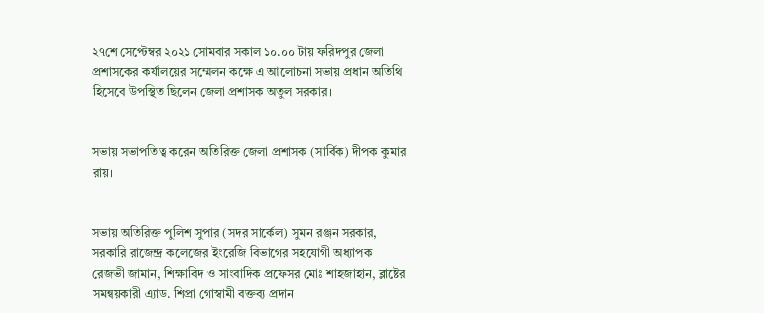২৭শে সেপ্টেম্বর ২০২১ সোমবার সকাল ১০.০০ টায় ফরিদপুর জেলা প্রশাসকের কর্যালয়ের সম্মেলন কক্ষে এ আলোচনা সভায় প্রধান অতিথি হিসেবে উপস্থিত ছিলেন জেলা প্রশাসক অতুল সরকার।


সভায় সভাপতিত্ব করেন অতিরিক্ত জেলা প্রশাসক (সার্বিক) দীপক কুমার রায়।


সভায় অতিরিক্ত পুলিশ সুপার (সদর সার্কেল) সুমন রঞ্জন সরকার, সরকারি রাজেন্দ্র কলেজের ইংরেজি বিভাগের সহযোগী অধ্যাপক রেজভী জামান, শিক্ষাবিদ ও সাংবাদিক প্রফেসর মোঃ শাহজাহান, ব্লাষ্টের সমন্বয়কারী এ্যাড. শিপ্রা গোস্বামী বক্তব্য প্রদান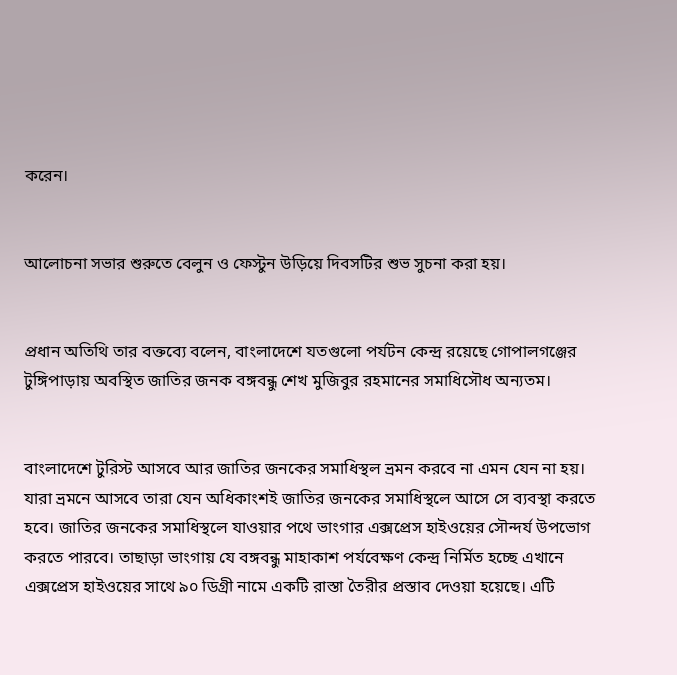করেন।


আলোচনা সভার শুরুতে বেলুন ও ফেস্টুন উড়িয়ে দিবসটির শুভ সুচনা করা হয়।


প্রধান অতিথি তার বক্তব্যে বলেন, বাংলাদেশে যতগুলো পর্যটন কেন্দ্র রয়েছে গোপালগঞ্জের টুঙ্গিপাড়ায় অবস্থিত জাতির জনক বঙ্গবন্ধু শেখ মুজিবুর রহমানের সমাধিসৌধ অন্যতম।


বাংলাদেশে টুরিস্ট আসবে আর জাতির জনকের সমাধিস্থল ভ্রমন করবে না এমন যেন না হয়। যারা ভ্রমনে আসবে তারা যেন অধিকাংশই জাতির জনকের সমাধিস্থলে আসে সে ব্যবস্থা করতে হবে। জাতির জনকের সমাধিস্থলে যাওয়ার পথে ভাংগার এক্সপ্রেস হাইওয়ের সৌন্দর্য উপভোগ করতে পারবে। তাছাড়া ভাংগায় যে বঙ্গবন্ধু মাহাকাশ পর্যবেক্ষণ কেন্দ্র নির্মিত হচ্ছে এখানে এক্সপ্রেস হাইওয়ের সাথে ৯০ ডিগ্রী নামে একটি রাস্তা তৈরীর প্রস্তাব দেওয়া হয়েছে। এটি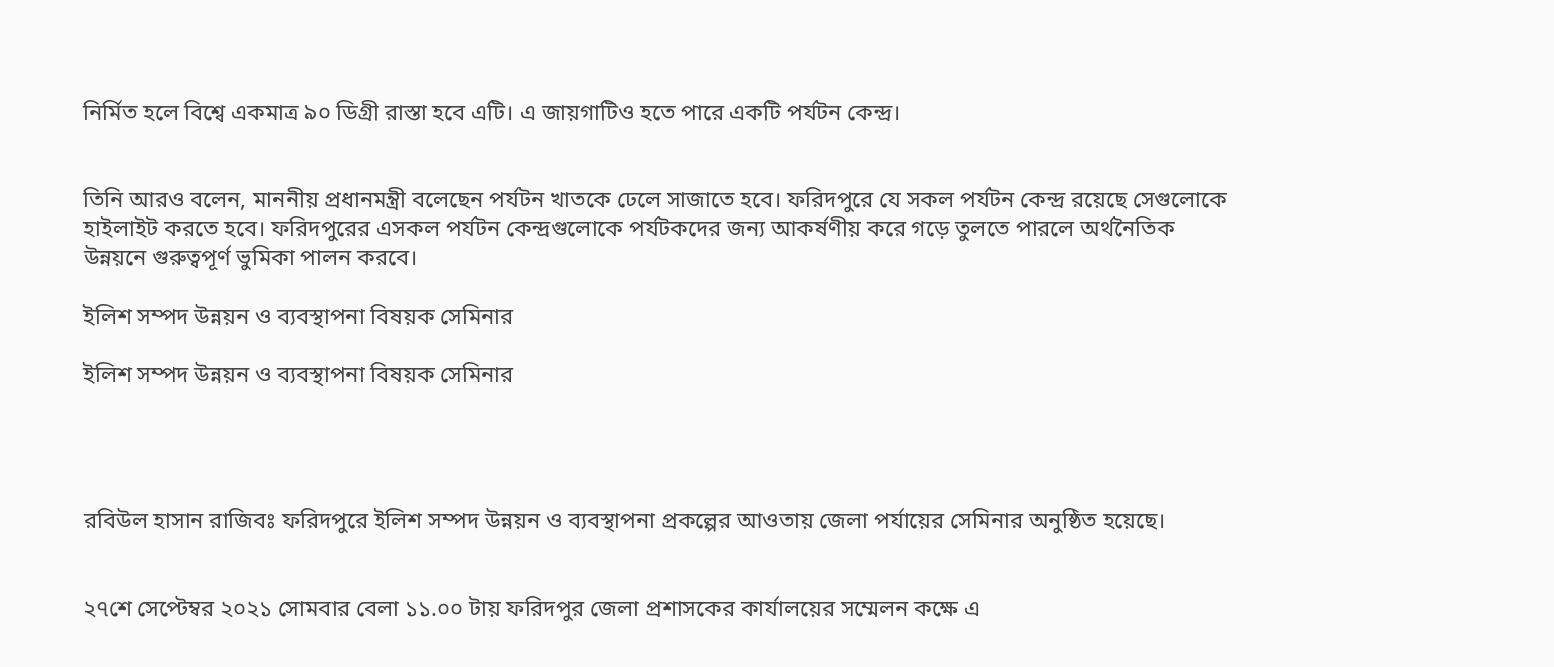নির্মিত হলে বিশ্বে একমাত্র ৯০ ডিগ্রী রাস্তা হবে এটি। এ জায়গাটিও হতে পারে একটি পর্যটন কেন্দ্র।


তিনি আরও বলেন, মাননীয় প্রধানমন্ত্রী বলেছেন পর্যটন খাতকে ঢেলে সাজাতে হবে। ফরিদপুরে যে সকল পর্যটন কেন্দ্র রয়েছে সেগুলোকে হাইলাইট করতে হবে। ফরিদপুরের এসকল পর্যটন কেন্দ্রগুলোকে পর্যটকদের জন্য আকর্ষণীয় করে গড়ে তুলতে পারলে অর্থনৈতিক উন্নয়নে গুরুত্বপূর্ণ ভুমিকা পালন করবে।

ইলিশ সম্পদ উন্নয়ন ও ব্যবস্থাপনা বিষয়ক সেমিনার

ইলিশ সম্পদ উন্নয়ন ও ব্যবস্থাপনা বিষয়ক সেমিনার




রবিউল হাসান রাজিবঃ ফরিদপুরে ইলিশ সম্পদ উন্নয়ন ও ব্যবস্থাপনা প্রকল্পের আওতায় জেলা পর্যায়ের সেমিনার অনুষ্ঠিত হয়েছে।


২৭শে সেপ্টেম্বর ২০২১ সোমবার বেলা ১১.০০ টায় ফরিদপুর জেলা প্রশাসকের কার্যালয়ের সম্মেলন কক্ষে এ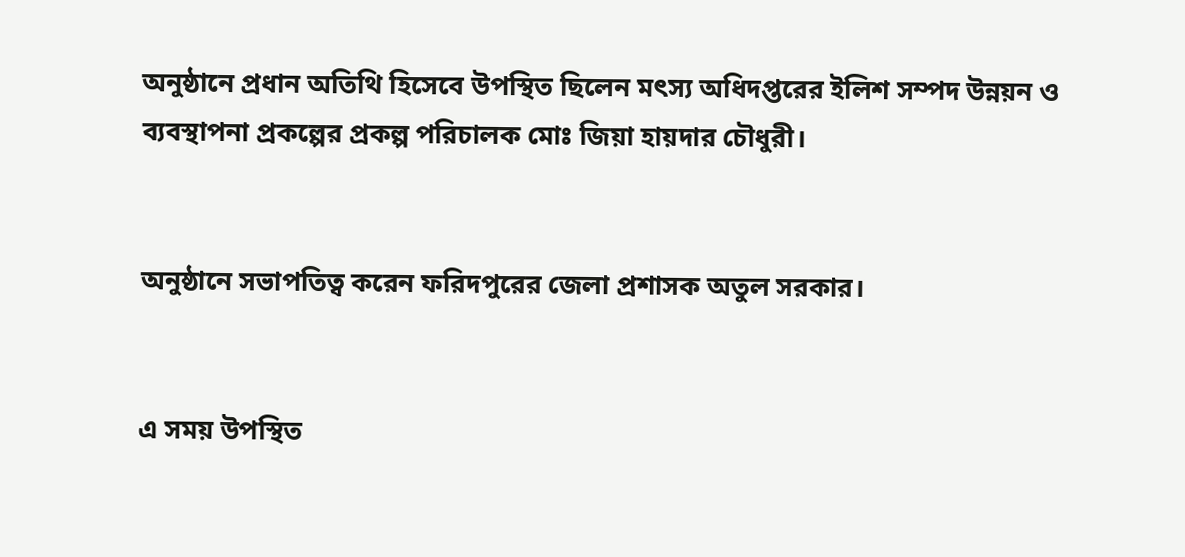অনুষ্ঠানে প্রধান অতিথি হিসেবে উপস্থিত ছিলেন মৎস্য অধিদপ্তরের ইলিশ সম্পদ উন্নয়ন ও ব্যবস্থাপনা প্রকল্পের প্রকল্প পরিচালক মোঃ জিয়া হায়দার চৌধুরী।


অনুষ্ঠানে সভাপতিত্ব করেন ফরিদপুরের জেলা প্রশাসক অতুল সরকার।


এ সময় উপস্থিত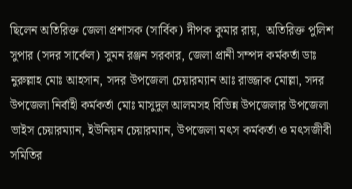ছিলেন অতিরিক্ত জেলা প্রশাসক (সার্বিক) দীপক কুমার রায়,  অতিরিক্ত পুলিশ সুপার (সদর সার্কেল) সুমন রঞ্জন সরকার, জেলা প্রানী সম্পদ কর্মকর্তা ডাঃ নুরুল্লাহ মোঃ আহসান, সদর উপজেলা চেয়ারম্যান আঃ রাজ্জাক মোল্লা, সদর উপজেলা নির্বাহী কর্মকর্তা মোঃ মাসুদুল আলমসহ বিভিন্ন উপজেলার উপজেলা ভাইস চেয়ারম্যান, ইউনিয়ন চেয়ারম্যান, উপজেলা মৎস কর্মকর্তা ও মৎসজীবী সমিতির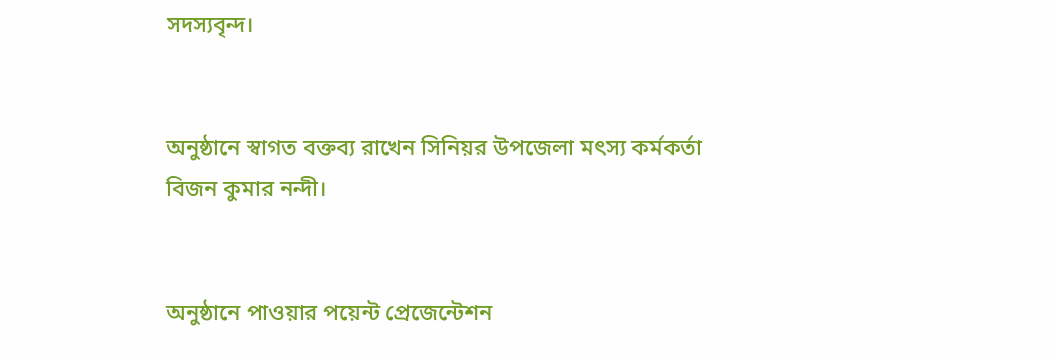সদস্যবৃন্দ।


অনুষ্ঠানে স্বাগত বক্তব্য রাখেন সিনিয়র উপজেলা মৎস্য কর্মকর্তা বিজন কুমার নন্দী।


অনুষ্ঠানে পাওয়ার পয়েন্ট প্রেজেন্টেশন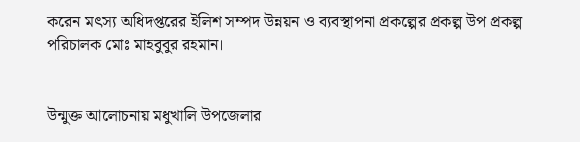করেন মৎস্য অধিদপ্তরের ইলিশ সম্পদ উন্নয়ন ও ব্যবস্থাপনা প্রকল্পের প্রকল্প উপ প্রকল্প পরিচালক মোঃ মাহবুবুর রহমান।


উন্মুক্ত আলোচনায় মধুখালি উপজেলার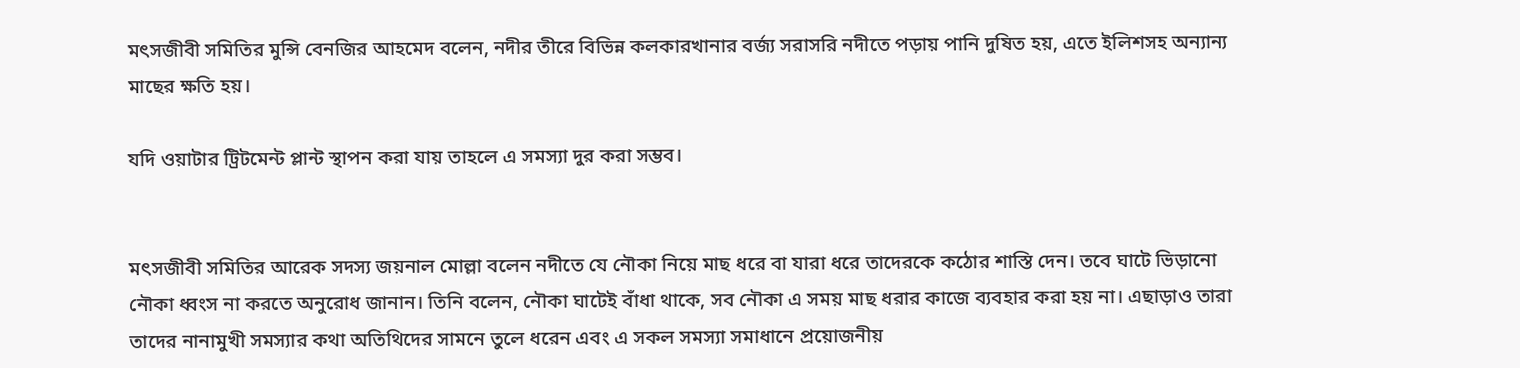মৎসজীবী সমিতির মুন্সি বেনজির আহমেদ বলেন, নদীর তীরে বিভিন্ন কলকারখানার বর্জ্য সরাসরি নদীতে পড়ায় পানি দুষিত হয়, এতে ইলিশসহ অন্যান্য মাছের ক্ষতি হয়।

যদি ওয়াটার ট্রিটমেন্ট প্লান্ট স্থাপন করা যায় তাহলে এ সমস্যা দুর করা সম্ভব।


মৎসজীবী সমিতির আরেক সদস্য জয়নাল মোল্লা বলেন নদীতে যে নৌকা নিয়ে মাছ ধরে বা যারা ধরে তাদেরকে কঠোর শাস্তি দেন। তবে ঘাটে ভিড়ানো নৌকা ধ্বংস না করতে অনুরোধ জানান। তিনি বলেন, নৌকা ঘাটেই বাঁধা থাকে, সব নৌকা এ সময় মাছ ধরার কাজে ব্যবহার করা হয় না। এছাড়াও তারা তাদের নানামুখী সমস্যার কথা অতিথিদের সামনে তুলে ধরেন এবং এ সকল সমস্যা সমাধানে প্রয়োজনীয়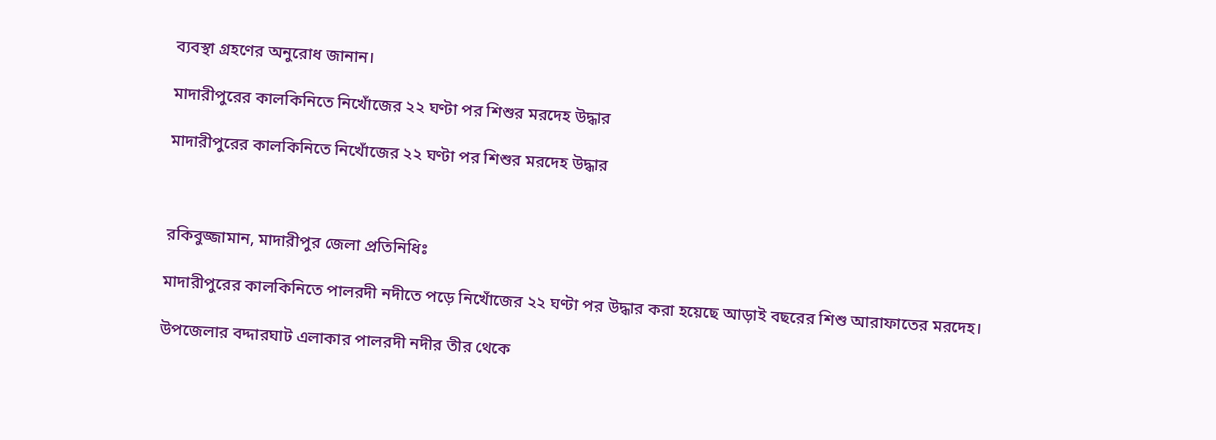ব্যবস্থা গ্রহণের অনুরোধ জানান।

মাদারীপুরের কালকিনিতে নিখোঁজের ২২ ঘণ্টা পর শিশুর মরদেহ উদ্ধার

মাদারীপুরের কালকিনিতে নিখোঁজের ২২ ঘণ্টা পর শিশুর মরদেহ উদ্ধার



রকিবুজ্জামান, মাদারীপুর জেলা প্রতিনিধিঃ

মাদারীপুরের কালকিনিতে পালরদী নদীতে পড়ে নিখোঁজের ২২ ঘণ্টা পর উদ্ধার করা হয়েছে আড়াই বছরের শিশু আরাফাতের মরদেহ।

উপজেলার বদ্দারঘাট এলাকার পালরদী নদীর তীর থেকে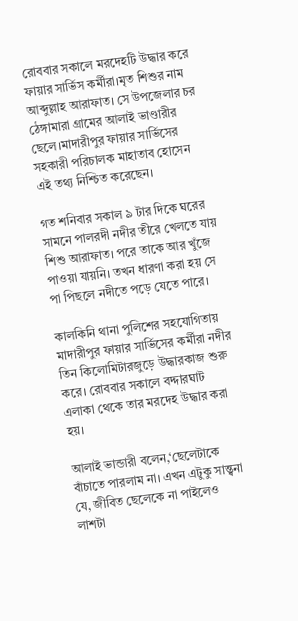রোববার সকালে মরদেহটি উদ্ধার করে ফায়ার সার্ভিস কর্মীরা।মৃত শিশুর নাম আব্দুল্লাহ আরাফাত। সে উপজেলার চর ঠেঙ্গামারা গ্রামের আলাই ভাণ্ডারীর ছেলে।মাদারীপুর ফায়ার সার্ভিসের সহকারী পরিচালক মাহাতাব হোসেন এই তথ্য নিশ্চিত করেছেন।

গত শনিবার সকাল ৯ টার দিকে ঘরের সামনে পালরদী নদীর তীরে খেলতে যায় শিশু আরাফাত। পরে তাকে আর খুঁজে পাওয়া যায়নি। তখন ধারণা করা হয় সে পা পিছলে নদীতে পড়ে যেতে পারে।

কালকিনি থানা পুলিশের সহযোগিতায় মাদারীপুর ফায়ার সার্ভিসের কর্মীরা নদীর তিন কিলোমিটারজুড়ে উদ্ধারকাজ শুরু করে। রোববার সকালে বদ্দারঘাট এলাকা থেকে তার মরদেহ উদ্ধার করা হয়।

আলাই ভান্ডারী বলেন,‘ছেলেটাকে বাঁচাতে পারলাম না। এখন এটুকু সান্ত্বনা যে, জীবিত ছেলেকে না পাইলেও লাশটা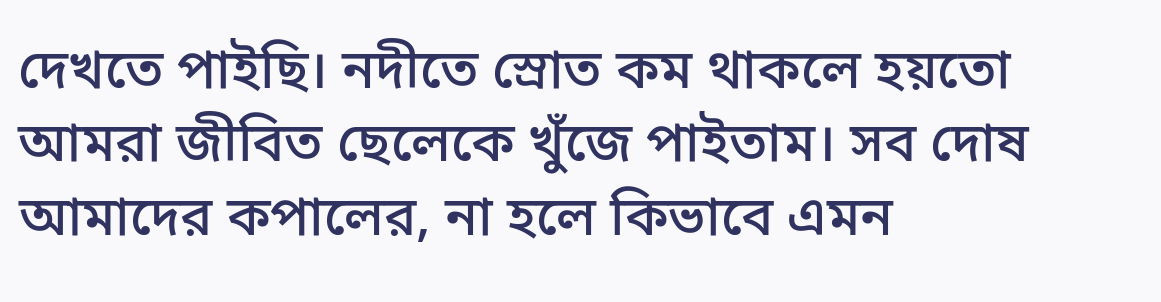দেখতে পাইছি। নদীতে স্রোত কম থাকলে হয়তো আমরা জীবিত ছেলেকে খুঁজে পাইতাম। সব দোষ আমাদের কপালের, না হলে কিভাবে এমন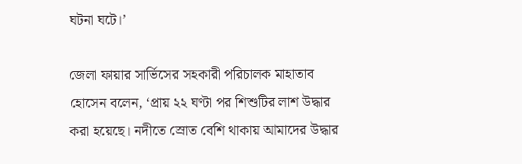ঘটনা ঘটে।’

জেলা ফায়ার সার্ভিসের সহকারী পরিচালক মাহাতাব হোসেন বলেন, ‘প্রায় ২২ ঘণ্টা পর শিশুটির লাশ উদ্ধার করা হয়েছে। নদীতে স্রোত বেশি থাকায় আমাদের উদ্ধার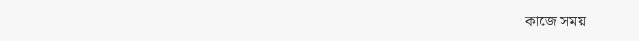কাজে সময়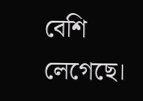বেশি লেগেছে।